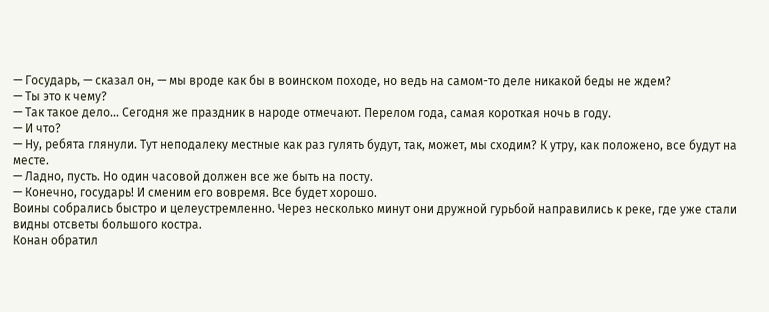— Государь, — сказал он, — мы вроде как бы в воинском походе, но ведь на самом-то деле никакой беды не ждем?
— Ты это к чему?
— Так такое дело… Сегодня же праздник в народе отмечают. Перелом года, самая короткая ночь в году.
— И что?
— Ну, ребята глянули. Тут неподалеку местные как раз гулять будут, так, может, мы сходим? К утру, как положено, все будут на месте.
— Ладно, пусть. Но один часовой должен все же быть на посту.
— Конечно, государь! И сменим его вовремя. Все будет хорошо.
Воины собрались быстро и целеустремленно. Через несколько минут они дружной гурьбой направились к реке, где уже стали видны отсветы большого костра.
Конан обратил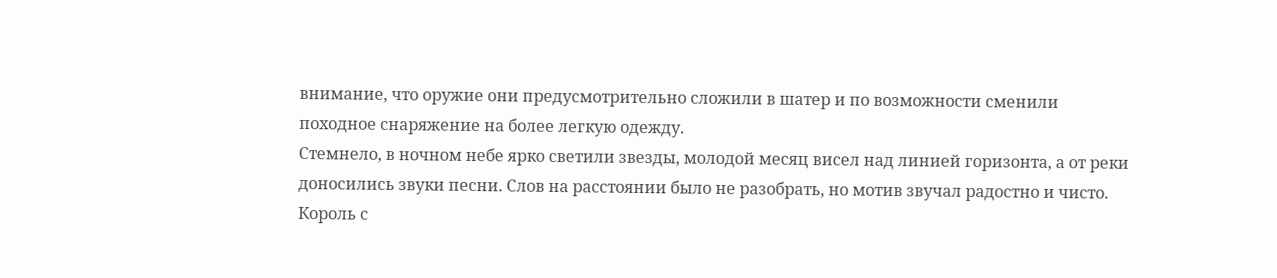внимание, что оружие они предусмотрительно сложили в шатер и по возможности сменили походное снаряжение на более легкую одежду.
Стемнело, в ночном небе ярко светили звезды, молодой месяц висел над линией горизонта, а от реки доносились звуки песни. Слов на расстоянии было не разобрать, но мотив звучал радостно и чисто. Король с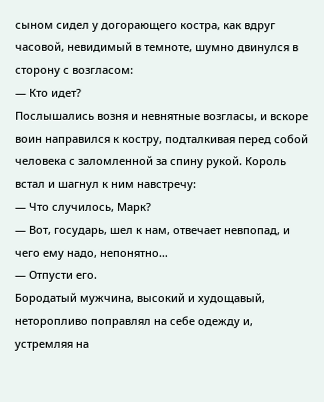сыном сидел у догорающего костра, как вдруг часовой, невидимый в темноте, шумно двинулся в сторону с возгласом:
— Кто идет?
Послышались возня и невнятные возгласы, и вскоре воин направился к костру, подталкивая перед собой человека с заломленной за спину рукой. Король встал и шагнул к ним навстречу:
— Что случилось, Марк?
— Вот, государь, шел к нам, отвечает невпопад, и чего ему надо, непонятно…
— Отпусти его.
Бородатый мужчина, высокий и худощавый, неторопливо поправлял на себе одежду и, устремляя на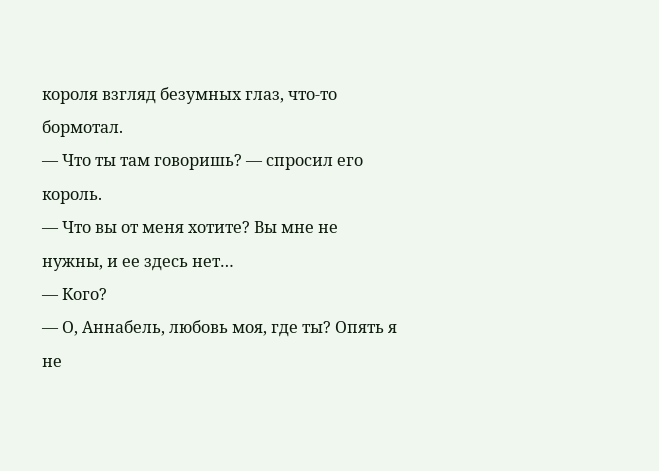короля взгляд безумных глаз, что-то бормотал.
— Что ты там говоришь? — спросил его король.
— Что вы от меня хотите? Вы мне не нужны, и ее здесь нет…
— Кого?
— О, Аннабель, любовь моя, где ты? Опять я не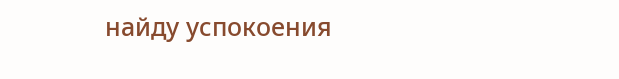найду успокоения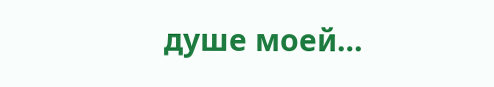душе моей…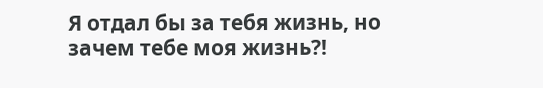Я отдал бы за тебя жизнь, но зачем тебе моя жизнь?!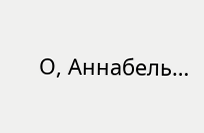О, Аннабель…